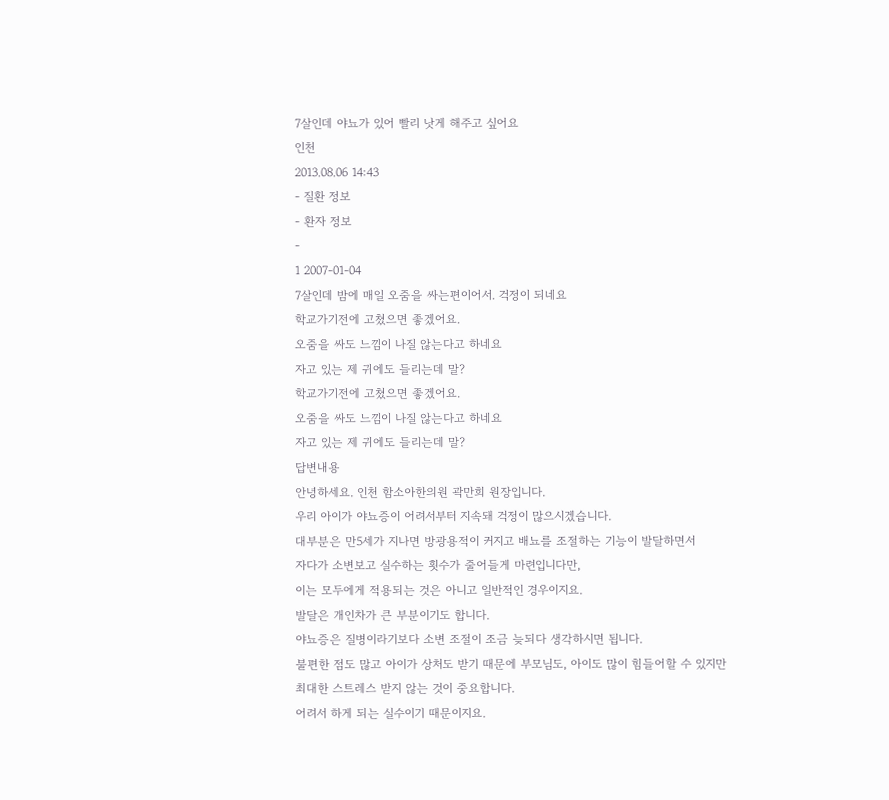7살인데 야뇨가 있어 빨리 낫게 해주고 싶어요
인천
2013.08.06 14:43
- 질환 정보
- 환자 정보
-
1 2007-01-04
7살인데 밤에 매일 오줌을 싸는편이어서. 걱정이 되네요
학교가기전에 고쳤으면 좋겠어요.
오줌을 싸도 느낌이 나질 않는다고 하네요
자고 있는 제 귀에도 들리는데 말?
학교가기전에 고쳤으면 좋겠어요.
오줌을 싸도 느낌이 나질 않는다고 하네요
자고 있는 제 귀에도 들리는데 말?
답변내용
안녕하세요. 인천 함소아한의원 곽만희 원장입니다.
우리 아이가 야뇨증이 어려서부터 지속돼 걱정이 많으시겠습니다.
대부분은 만5세가 지나면 방광용적이 커지고 배뇨를 조절하는 기능이 발달하면서
자다가 소변보고 실수하는 횟수가 줄어들게 마련입니다만,
이는 모두에게 적용되는 것은 아니고 일반적인 경우이지요.
발달은 개인차가 큰 부분이기도 합니다.
야뇨증은 질병이라기보다 소변 조절이 조금 늦되다 생각하시면 됩니다.
불편한 점도 많고 아이가 상처도 받기 때문에 부모님도, 아이도 많이 힘들어할 수 있지만
최대한 스트레스 받지 않는 것이 중요합니다.
어려서 하게 되는 실수이기 때문이지요.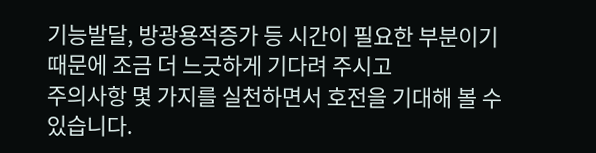기능발달, 방광용적증가 등 시간이 필요한 부분이기 때문에 조금 더 느긋하게 기다려 주시고
주의사항 몇 가지를 실천하면서 호전을 기대해 볼 수 있습니다.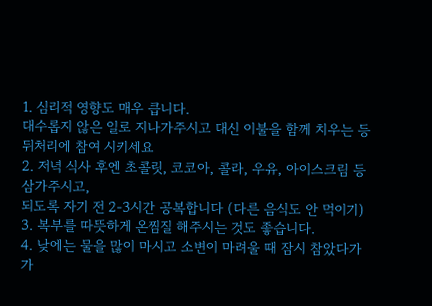1. 심리적 영향도 매우 큽니다.
대수롭지 않은 일로 지나가주시고 대신 이불을 함께 치우는 등 뒤처리에 참여 시키세요
2. 저녁 식사 후엔 초콜릿, 코코아, 콜라, 우유, 아이스크림 등 삼가주시고,
되도록 자기 전 2-3시간 공복합니다 (다른 음식도 안 먹이기)
3. 복부를 따뜻하게 온찜질 해주시는 것도 좋습니다.
4. 낮에는 물을 많이 마시고 소변이 마려울 때 잠시 참았다가 가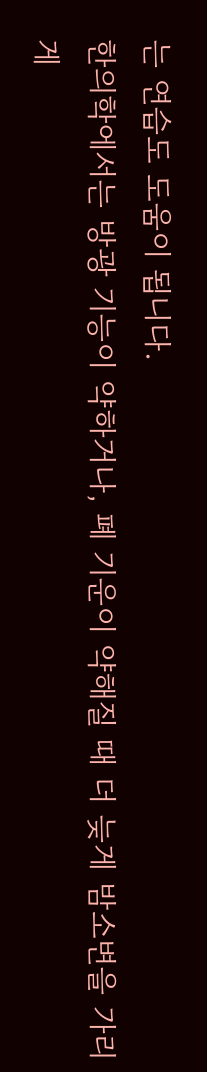는 연습도 도움이 됩니다.
한의학에서는 방광 기능이 약하거나, 폐 기운이 약해질 때 더 늦게 밤소변을 가리게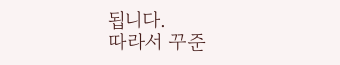됩니다.
따라서 꾸준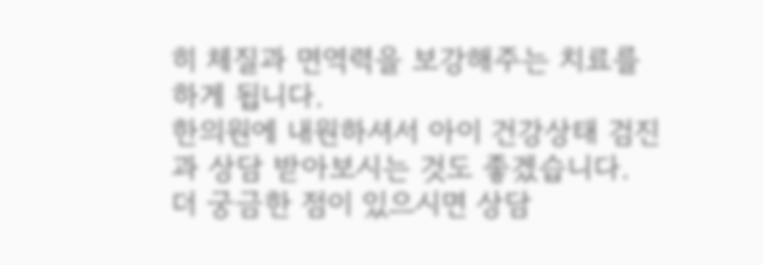히 체질과 면역력을 보강해주는 치료를 하게 됩니다.
한의원에 내원하셔서 아이 건강상태 검진과 상담 받아보시는 것도 좋겠습니다.
더 궁금한 점이 있으시면 상담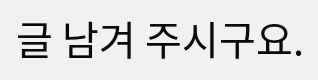글 남겨 주시구요.